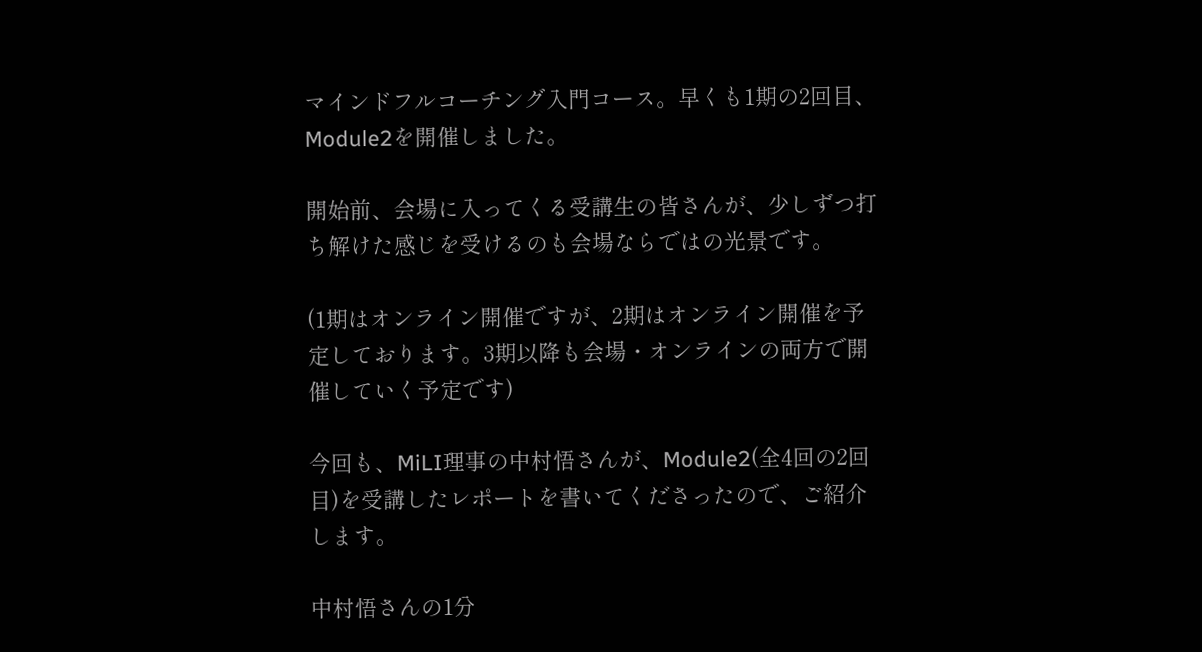マインドフルコーチング入門コース。早くも1期の2回目、Module2を開催しました。

開始前、会場に入ってくる受講生の皆さんが、少しずつ打ち解けた感じを受けるのも会場ならではの光景です。

(1期はオンライン開催ですが、2期はオンライン開催を予定しております。3期以降も会場・オンラインの両方で開催していく予定です)

今回も、MiLI理事の中村悟さんが、Module2(全4回の2回目)を受講したレポートを書いてくださったので、ご紹介します。

中村悟さんの1分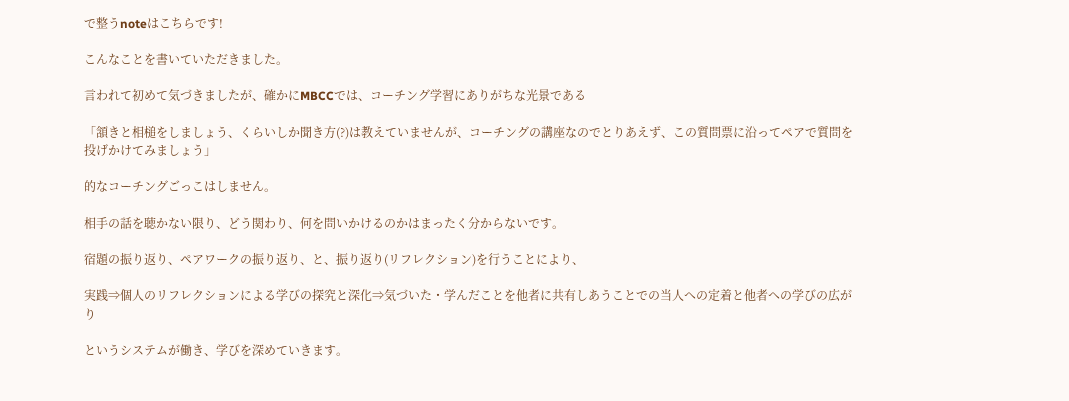で整うnoteはこちらです!

こんなことを書いていただきました。

言われて初めて気づきましたが、確かにMBCCでは、コーチング学習にありがちな光景である

「頷きと相槌をしましょう、くらいしか聞き方(?)は教えていませんが、コーチングの講座なのでとりあえず、この質問票に沿ってペアで質問を投げかけてみましょう」

的なコーチングごっこはしません。

相手の話を聴かない限り、どう関わり、何を問いかけるのかはまったく分からないです。

宿題の振り返り、ペアワークの振り返り、と、振り返り(リフレクション)を行うことにより、

実践⇒個人のリフレクションによる学びの探究と深化⇒気づいた・学んだことを他者に共有しあうことでの当人への定着と他者への学びの広がり

というシステムが働き、学びを深めていきます。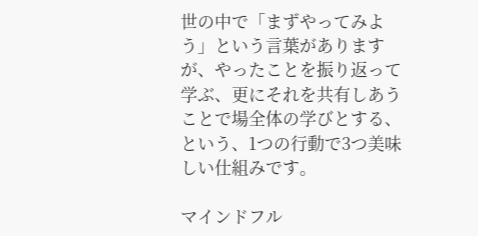世の中で「まずやってみよう」という言葉がありますが、やったことを振り返って学ぶ、更にそれを共有しあうことで場全体の学びとする、という、1つの行動で3つ美味しい仕組みです。

マインドフル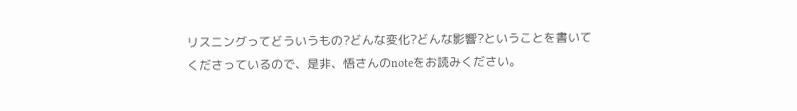リスニングってどういうもの?どんな変化?どんな影響?ということを書いてくださっているので、是非、悟さんのnoteをお読みください。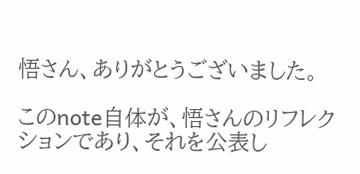悟さん、ありがとうございました。

このnote自体が、悟さんのリフレクションであり、それを公表し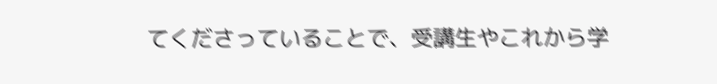てくださっていることで、受講生やこれから学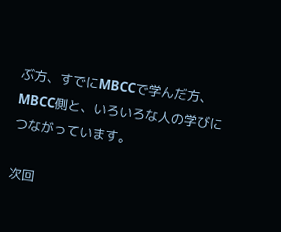ぶ方、すでにMBCCで学んだ方、MBCC側と、いろいろな人の学びにつながっています。

次回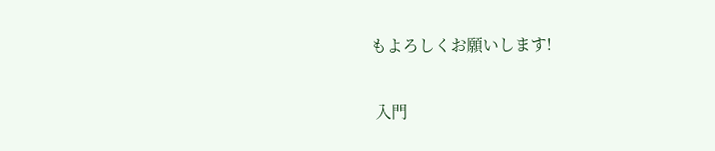もよろしくお願いします!

 入門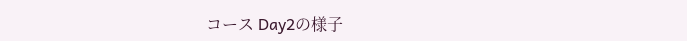コース Day2の様子